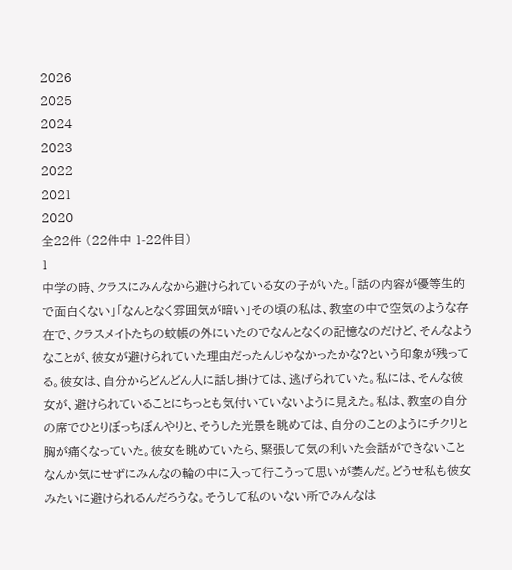2026
2025
2024
2023
2022
2021
2020
全22件 (22件中 1-22件目)
1
中学の時、クラスにみんなから避けられている女の子がいた。「話の内容が優等生的で面白くない」「なんとなく雰囲気が暗い」その頃の私は、教室の中で空気のような存在で、クラスメイトたちの蚊帳の外にいたのでなんとなくの記憶なのだけど、そんなようなことが、彼女が避けられていた理由だったんじゃなかったかな?という印象が残ってる。彼女は、自分からどんどん人に話し掛けては、逃げられていた。私には、そんな彼女が、避けられていることにちっとも気付いていないように見えた。私は、教室の自分の席でひとりぼっちぼんやりと、そうした光景を眺めては、自分のことのようにチクリと胸が痛くなっていた。彼女を眺めていたら、緊張して気の利いた会話ができないことなんか気にせずにみんなの輪の中に入って行こうって思いが萎んだ。どうせ私も彼女みたいに避けられるんだろうな。そうして私のいない所でみんなは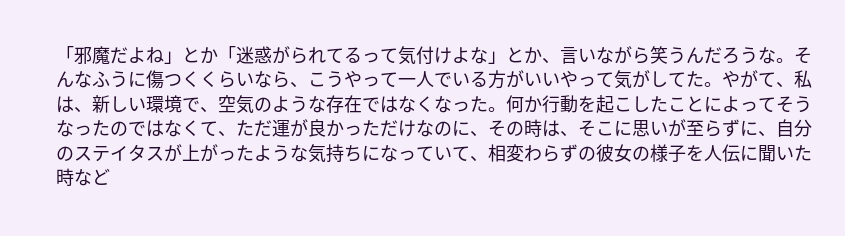「邪魔だよね」とか「迷惑がられてるって気付けよな」とか、言いながら笑うんだろうな。そんなふうに傷つくくらいなら、こうやって一人でいる方がいいやって気がしてた。やがて、私は、新しい環境で、空気のような存在ではなくなった。何か行動を起こしたことによってそうなったのではなくて、ただ運が良かっただけなのに、その時は、そこに思いが至らずに、自分のステイタスが上がったような気持ちになっていて、相変わらずの彼女の様子を人伝に聞いた時など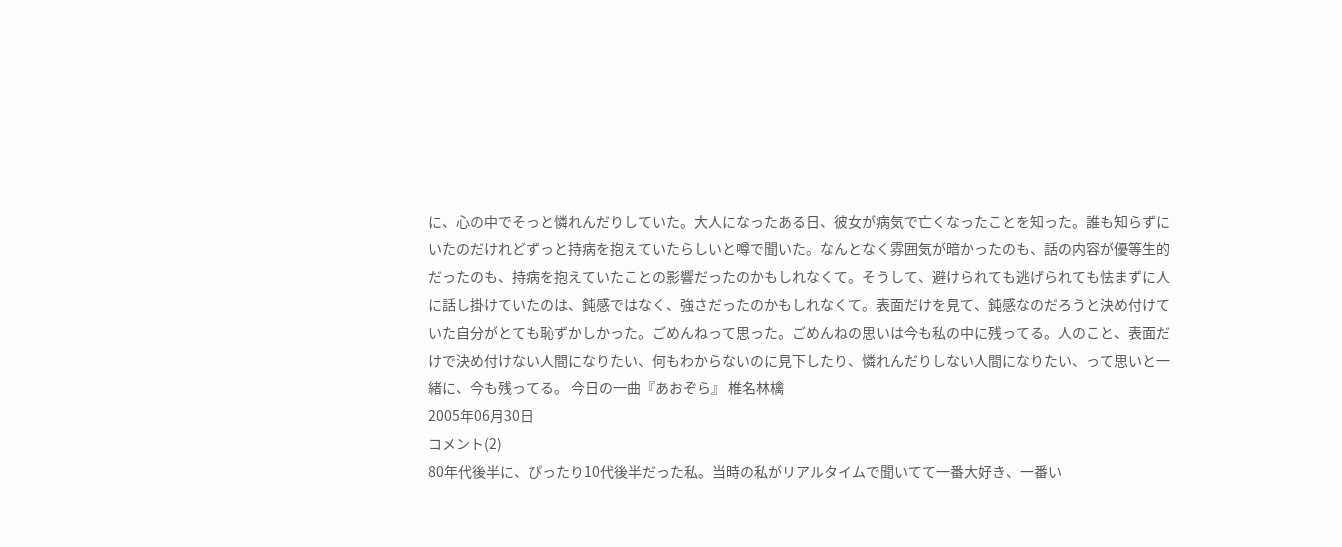に、心の中でそっと憐れんだりしていた。大人になったある日、彼女が病気で亡くなったことを知った。誰も知らずにいたのだけれどずっと持病を抱えていたらしいと噂で聞いた。なんとなく雰囲気が暗かったのも、話の内容が優等生的だったのも、持病を抱えていたことの影響だったのかもしれなくて。そうして、避けられても逃げられても怯まずに人に話し掛けていたのは、鈍感ではなく、強さだったのかもしれなくて。表面だけを見て、鈍感なのだろうと決め付けていた自分がとても恥ずかしかった。ごめんねって思った。ごめんねの思いは今も私の中に残ってる。人のこと、表面だけで決め付けない人間になりたい、何もわからないのに見下したり、憐れんだりしない人間になりたい、って思いと一緒に、今も残ってる。 今日の一曲『あおぞら』 椎名林檎
2005年06月30日
コメント(2)
80年代後半に、ぴったり10代後半だった私。当時の私がリアルタイムで聞いてて一番大好き、一番い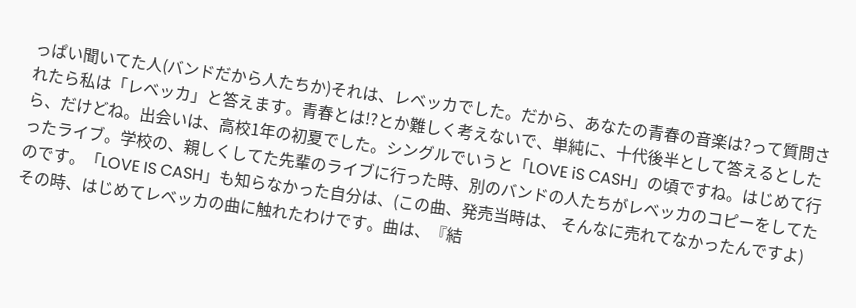っぱい聞いてた人(バンドだから人たちか)それは、レベッカでした。だから、あなたの青春の音楽は?って質問されたら私は「レベッカ」と答えます。青春とは!?とか難しく考えないで、単純に、十代後半として答えるとしたら、だけどね。出会いは、高校1年の初夏でした。シングルでいうと「LOVE iS CASH」の頃ですね。はじめて行ったライブ。学校の、親しくしてた先輩のライブに行った時、別のバンドの人たちがレベッカのコピーをしてたのです。「LOVE IS CASH」も知らなかった自分は、(この曲、発売当時は、 そんなに売れてなかったんですよ)その時、はじめてレベッカの曲に触れたわけです。曲は、『結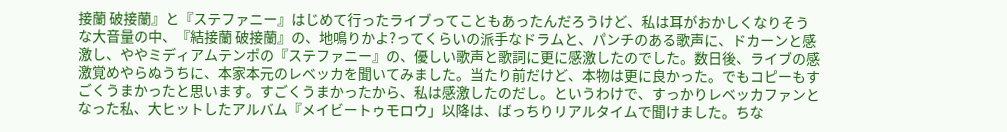接蘭 破接蘭』と『ステファニー』はじめて行ったライブってこともあったんだろうけど、私は耳がおかしくなりそうな大音量の中、『結接蘭 破接蘭』の、地鳴りかよ?ってくらいの派手なドラムと、パンチのある歌声に、ドカーンと感激し、ややミディアムテンポの『ステファニー』の、優しい歌声と歌詞に更に感激したのでした。数日後、ライブの感激覚めやらぬうちに、本家本元のレベッカを聞いてみました。当たり前だけど、本物は更に良かった。でもコピーもすごくうまかったと思います。すごくうまかったから、私は感激したのだし。というわけで、すっかりレベッカファンとなった私、大ヒットしたアルバム『メイビートゥモロウ」以降は、ばっちりリアルタイムで聞けました。ちな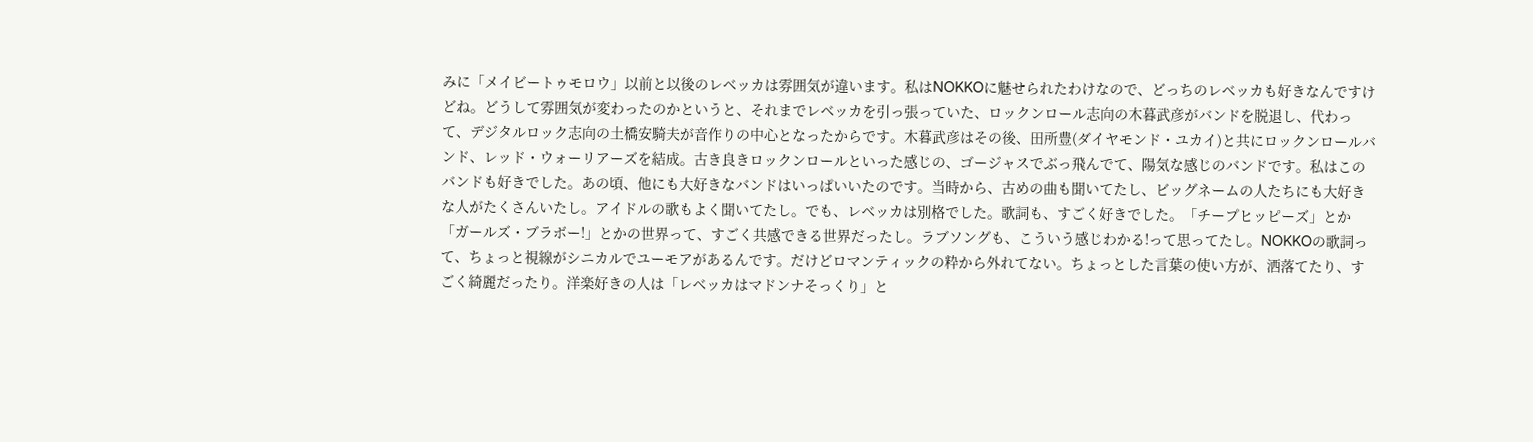みに「メイビートゥモロウ」以前と以後のレベッカは雰囲気が違います。私はNOKKOに魅せられたわけなので、どっちのレベッカも好きなんですけどね。どうして雰囲気が変わったのかというと、それまでレベッカを引っ張っていた、ロックンロール志向の木暮武彦がバンドを脱退し、代わって、デジタルロック志向の土橋安騎夫が音作りの中心となったからです。木暮武彦はその後、田所豊(ダイヤモンド・ユカイ)と共にロックンロールバンド、レッド・ウォーリアーズを結成。古き良きロックンロールといった感じの、ゴージャスでぶっ飛んでて、陽気な感じのバンドです。私はこのバンドも好きでした。あの頃、他にも大好きなバンドはいっぱいいたのです。当時から、古めの曲も聞いてたし、ビッグネームの人たちにも大好きな人がたくさんいたし。アイドルの歌もよく聞いてたし。でも、レベッカは別格でした。歌詞も、すごく好きでした。「チープヒッピーズ」とか「ガールズ・ブラボー!」とかの世界って、すごく共感できる世界だったし。ラブソングも、こういう感じわかる!って思ってたし。NOKKOの歌詞って、ちょっと視線がシニカルでユーモアがあるんです。だけどロマンティックの粋から外れてない。ちょっとした言葉の使い方が、洒落てたり、すごく綺麗だったり。洋楽好きの人は「レベッカはマドンナそっくり」と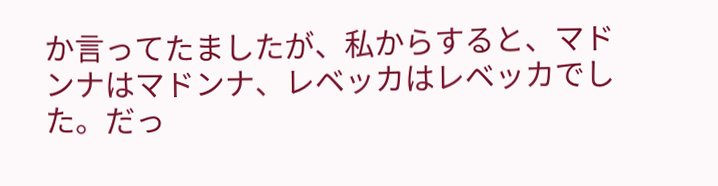か言ってたましたが、私からすると、マドンナはマドンナ、レベッカはレベッカでした。だっ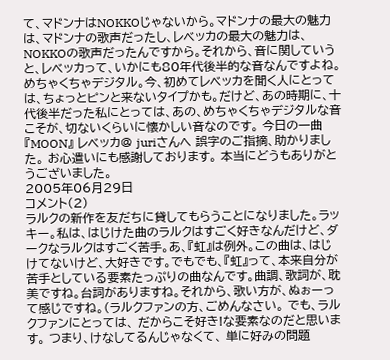て、マドンナはNOKKOじゃないから。マドンナの最大の魅力は、マドンナの歌声だったし、レベッカの最大の魅力は、NOKKOの歌声だったんですから。それから、音に関していうと、レベッカって、いかにも80年代後半的な音なんですよね。めちゃくちゃデジタル。今、初めてレベッカを聞く人にとっては、ちょっとピンと来ないタイプかも。だけど、あの時期に、十代後半だった私にとっては、あの、めちゃくちゃデジタルな音こそが、切ないくらいに懐かしい音なのです。 今日の一曲『MOON』 レベッカ@ juriさんへ 誤字のご指摘、助かりました。 お心遣いにも感謝しております。 本当にどうもありがとうございました。
2005年06月29日
コメント(2)
ラルクの新作を友だちに貸してもらうことになりました。ラッキー。私は、はじけた曲のラルクはすごく好きなんだけど、ダークなラルクはすごく苦手。あ、『虹』は例外。この曲は、はじけてないけど、大好きです。でもでも、『虹』って、本来自分が苦手としている要素たっぷりの曲なんです。曲調、歌詞が、耽美ですね。台詞がありますね。それから、歌い方が、ぬぉーって感じですね。(ラルクファンの方、ごめんなさい。 でも、ラルクファンにとっては、 だからこそ好き!な要素なのだと思います。 つまり、けなしてるんじゃなくて、 単に好みの問題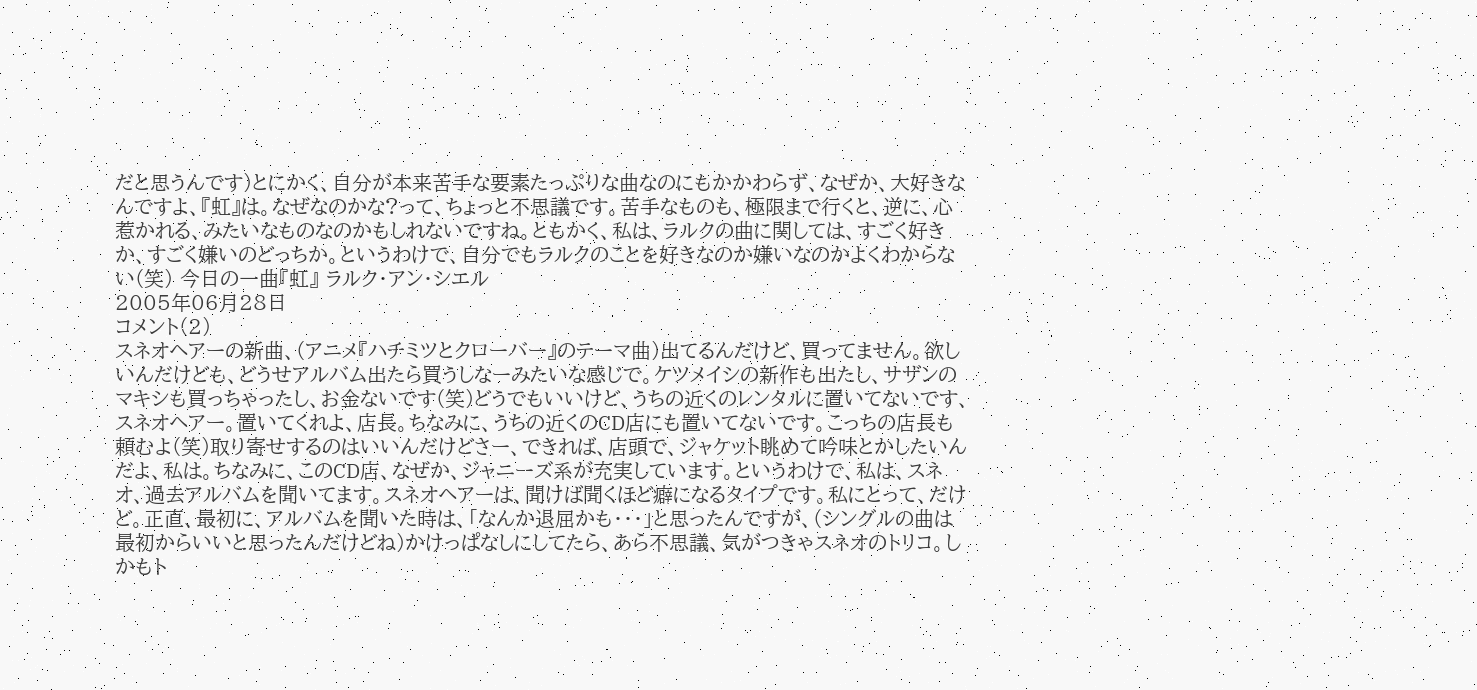だと思うんです)とにかく、自分が本来苦手な要素たっぷりな曲なのにもかかわらず、なぜか、大好きなんですよ、『虹』は。なぜなのかな?って、ちょっと不思議です。苦手なものも、極限まで行くと、逆に、心惹かれる、みたいなものなのかもしれないですね。ともかく、私は、ラルクの曲に関しては、すごく好きか、すごく嫌いのどっちか。というわけで、自分でもラルクのことを好きなのか嫌いなのかよくわからない(笑) 今日の一曲『虹』 ラルク・アン・シエル
2005年06月28日
コメント(2)
スネオヘアーの新曲、(アニメ『ハチミツとクローバー』のテーマ曲)出てるんだけど、買ってません。欲しいんだけども、どうせアルバム出たら買うしなーみたいな感じで。ケツメイシの新作も出たし、サザンのマキシも買っちゃったし、お金ないです(笑)どうでもいいけど、うちの近くのレンタルに置いてないです、スネオヘアー。置いてくれよ、店長。ちなみに、うちの近くのCD店にも置いてないです。こっちの店長も頼むよ(笑)取り寄せするのはいいんだけどさー、できれば、店頭で、ジャケット眺めて吟味とかしたいんだよ、私は。ちなみに、このCD店、なぜか、ジャニーズ系が充実しています。というわけで、私は、スネオ、過去アルバムを聞いてます。スネオヘアーは、聞けば聞くほど癖になるタイプです。私にとって、だけど。正直、最初に、アルバムを聞いた時は、「なんか退屈かも・・・」と思ったんですが、(シングルの曲は最初からいいと思ったんだけどね)かけっぱなしにしてたら、あら不思議、気がつきゃスネオのトリコ。しかもト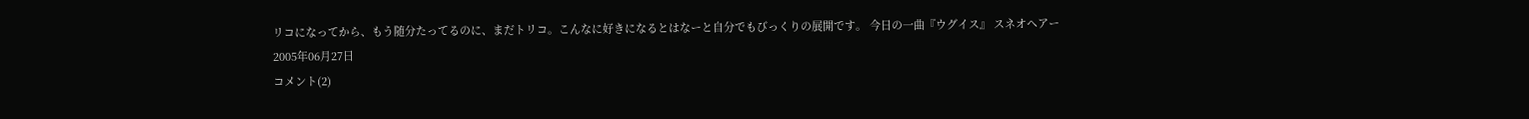リコになってから、もう随分たってるのに、まだトリコ。こんなに好きになるとはなーと自分でもびっくりの展開です。 今日の一曲『ウグイス』 スネオヘアー
2005年06月27日
コメント(2)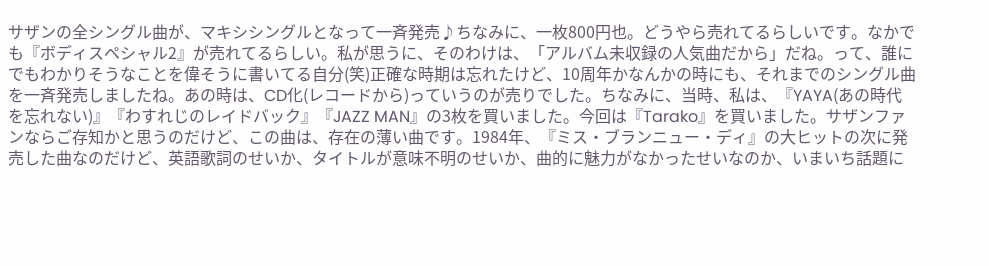サザンの全シングル曲が、マキシシングルとなって一斉発売♪ちなみに、一枚800円也。どうやら売れてるらしいです。なかでも『ボディスペシャル2』が売れてるらしい。私が思うに、そのわけは、「アルバム未収録の人気曲だから」だね。って、誰にでもわかりそうなことを偉そうに書いてる自分(笑)正確な時期は忘れたけど、10周年かなんかの時にも、それまでのシングル曲を一斉発売しましたね。あの時は、CD化(レコードから)っていうのが売りでした。ちなみに、当時、私は、『YAYA(あの時代を忘れない)』『わすれじのレイドバック』『JAZZ MAN』の3枚を買いました。今回は『Tarako』を買いました。サザンファンならご存知かと思うのだけど、この曲は、存在の薄い曲です。1984年、『ミス・ブランニュー・ディ』の大ヒットの次に発売した曲なのだけど、英語歌詞のせいか、タイトルが意味不明のせいか、曲的に魅力がなかったせいなのか、いまいち話題に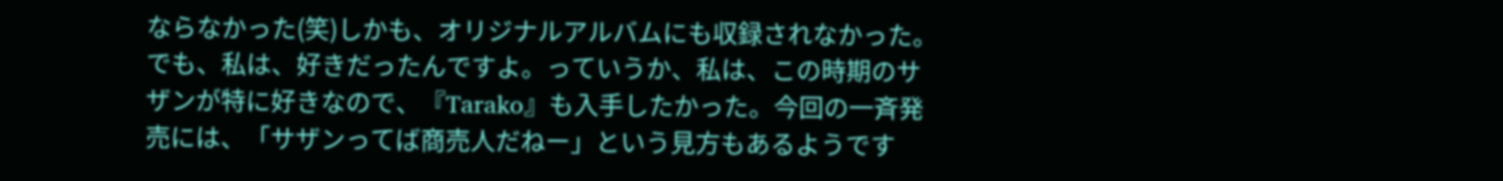ならなかった(笑)しかも、オリジナルアルバムにも収録されなかった。でも、私は、好きだったんですよ。っていうか、私は、この時期のサザンが特に好きなので、『Tarako』も入手したかった。今回の一斉発売には、「サザンってば商売人だねー」という見方もあるようです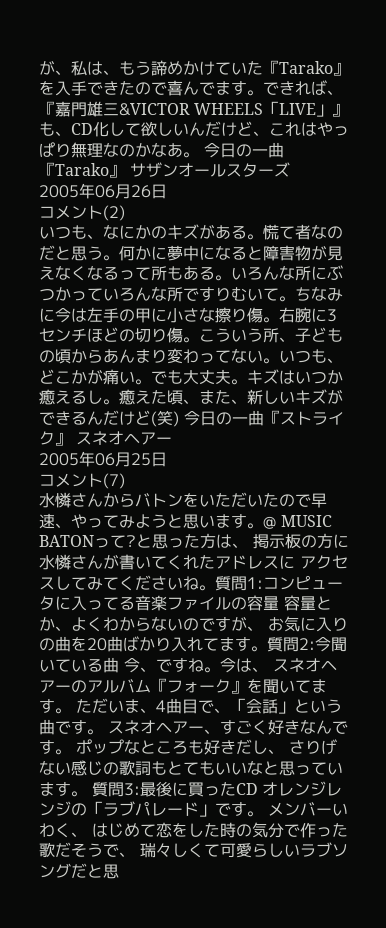が、私は、もう諦めかけていた『Tarako』を入手できたので喜んでます。できれば、『嘉門雄三&VICTOR WHEELS「LIVE」』も、CD化して欲しいんだけど、これはやっぱり無理なのかなあ。 今日の一曲『Tarako』 サザンオールスターズ
2005年06月26日
コメント(2)
いつも、なにかのキズがある。慌て者なのだと思う。何かに夢中になると障害物が見えなくなるって所もある。いろんな所にぶつかっていろんな所ですりむいて。ちなみに今は左手の甲に小さな擦り傷。右腕に3センチほどの切り傷。こういう所、子どもの頃からあんまり変わってない。いつも、どこかが痛い。でも大丈夫。キズはいつか癒えるし。癒えた頃、また、新しいキズができるんだけど(笑) 今日の一曲『ストライク』 スネオヘアー
2005年06月25日
コメント(7)
水憐さんからバトンをいただいたので早速、やってみようと思います。@ MUSIC BATONって?と思った方は、 掲示板の方に水憐さんが書いてくれたアドレスに アクセスしてみてくださいね。質問1:コンピュータに入ってる音楽ファイルの容量 容量とか、よくわからないのですが、 お気に入りの曲を20曲ばかり入れてます。質問2:今聞いている曲 今、ですね。今は、 スネオヘアーのアルバム『フォーク』を聞いてます。 ただいま、4曲目で、「会話」という曲です。 スネオヘアー、すごく好きなんです。 ポップなところも好きだし、 さりげない感じの歌詞もとてもいいなと思っています。 質問3:最後に買ったCD オレンジレンジの「ラブパレード」です。 メンバーいわく、 はじめて恋をした時の気分で作った歌だそうで、 瑞々しくて可愛らしいラブソングだと思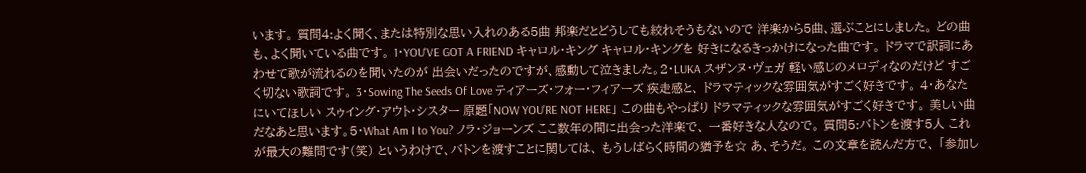います。 質問4:よく聞く、または特別な思い入れのある5曲 邦楽だとどうしても絞れそうもないので 洋楽から5曲、選ぶことにしました。 どの曲も、よく聞いている曲です。 1・YOU'VE GOT A FRIEND キャロル・キング キャロル・キングを 好きになるきっかけになった曲です。 ドラマで訳詞にあわせて歌が流れるのを聞いたのが 出会いだったのですが、感動して泣きました。2・LUKA スザンヌ・ヴェガ 軽い感じのメロディなのだけど すごく切ない歌詞です。 3・Sowing The Seeds Of Love ティアーズ・フォー・フィアーズ 疾走感と、 ドラマティックな雰囲気がすごく好きです。 4・あなたにいてほしい スゥイング・アウト・シスター 原題「NOW YOU’RE NOT HERE」 この曲もやっぱり ドラマティックな雰囲気がすごく好きです。 美しい曲だなあと思います。5・What Am I to You? ノラ・ジョーンズ ここ数年の間に出会った洋楽で、 一番好きな人なので。 質問5:バトンを渡す5人 これが最大の難問です(笑) というわけで、バトンを渡すことに関しては、 もうしばらく時間の猶予を☆ あ、そうだ。 この文章を読んだ方で、 「参加し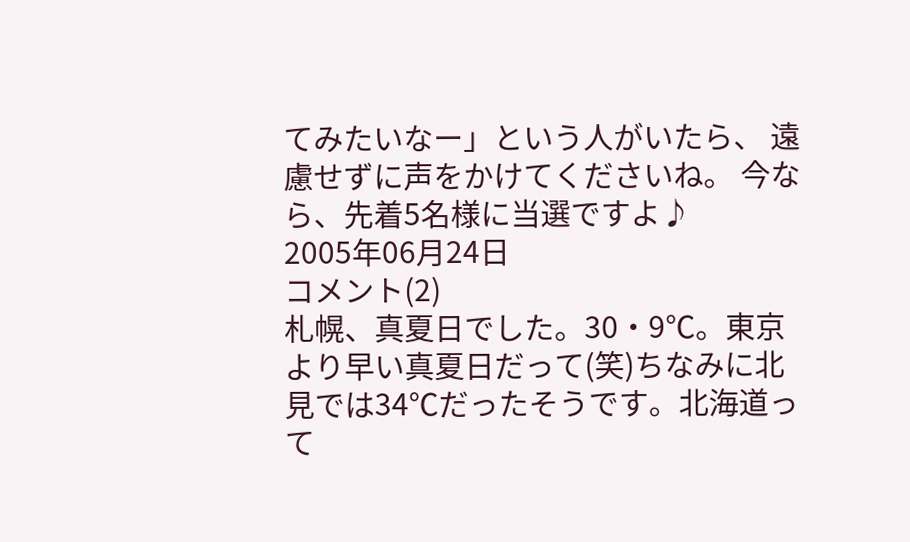てみたいなー」という人がいたら、 遠慮せずに声をかけてくださいね。 今なら、先着5名様に当選ですよ♪
2005年06月24日
コメント(2)
札幌、真夏日でした。30・9℃。東京より早い真夏日だって(笑)ちなみに北見では34℃だったそうです。北海道って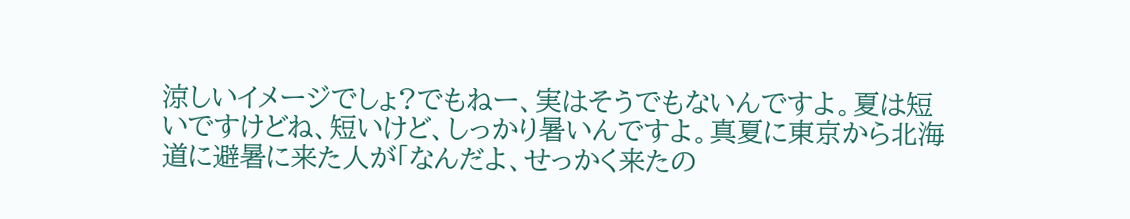涼しいイメージでしょ?でもねー、実はそうでもないんですよ。夏は短いですけどね、短いけど、しっかり暑いんですよ。真夏に東京から北海道に避暑に来た人が「なんだよ、せっかく来たの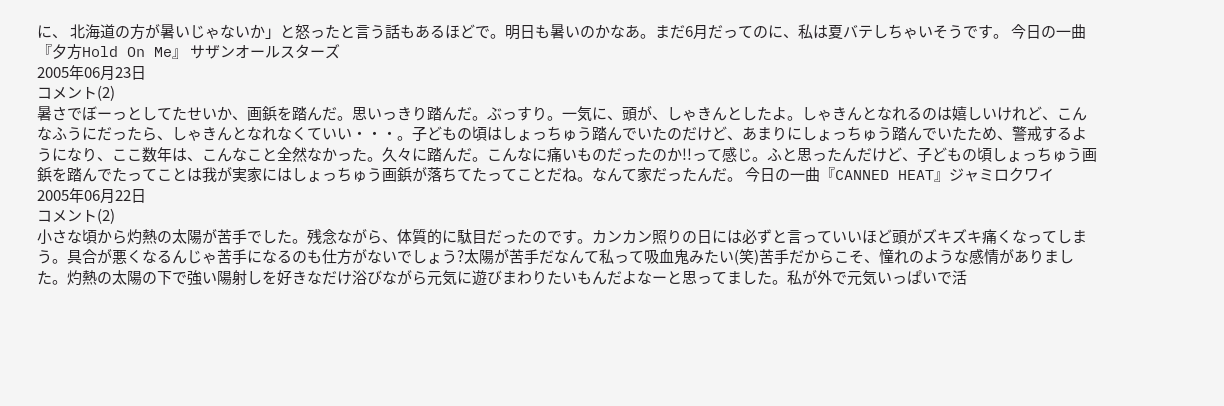に、 北海道の方が暑いじゃないか」と怒ったと言う話もあるほどで。明日も暑いのかなあ。まだ6月だってのに、私は夏バテしちゃいそうです。 今日の一曲『夕方Hold On Me』 サザンオールスターズ
2005年06月23日
コメント(2)
暑さでぼーっとしてたせいか、画鋲を踏んだ。思いっきり踏んだ。ぶっすり。一気に、頭が、しゃきんとしたよ。しゃきんとなれるのは嬉しいけれど、こんなふうにだったら、しゃきんとなれなくていい・・・。子どもの頃はしょっちゅう踏んでいたのだけど、あまりにしょっちゅう踏んでいたため、警戒するようになり、ここ数年は、こんなこと全然なかった。久々に踏んだ。こんなに痛いものだったのか!!って感じ。ふと思ったんだけど、子どもの頃しょっちゅう画鋲を踏んでたってことは我が実家にはしょっちゅう画鋲が落ちてたってことだね。なんて家だったんだ。 今日の一曲『CANNED HEAT』ジャミロクワイ
2005年06月22日
コメント(2)
小さな頃から灼熱の太陽が苦手でした。残念ながら、体質的に駄目だったのです。カンカン照りの日には必ずと言っていいほど頭がズキズキ痛くなってしまう。具合が悪くなるんじゃ苦手になるのも仕方がないでしょう?太陽が苦手だなんて私って吸血鬼みたい(笑)苦手だからこそ、憧れのような感情がありました。灼熱の太陽の下で強い陽射しを好きなだけ浴びながら元気に遊びまわりたいもんだよなーと思ってました。私が外で元気いっぱいで活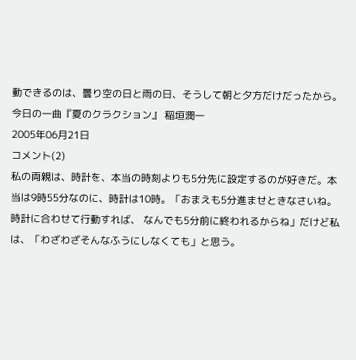動できるのは、曇り空の日と雨の日、そうして朝と夕方だけだったから。 今日の一曲『夏のクラクション』 稲垣潤一
2005年06月21日
コメント(2)
私の両親は、時計を、本当の時刻よりも5分先に設定するのが好きだ。本当は9時55分なのに、時計は10時。「おまえも5分進ませときなさいね。 時計に合わせて行動すれば、 なんでも5分前に終われるからね」だけど私は、「わざわざそんなふうにしなくても」と思う。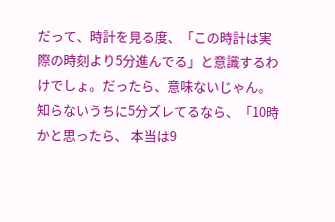だって、時計を見る度、「この時計は実際の時刻より5分進んでる」と意識するわけでしょ。だったら、意味ないじゃん。知らないうちに5分ズレてるなら、「10時かと思ったら、 本当は9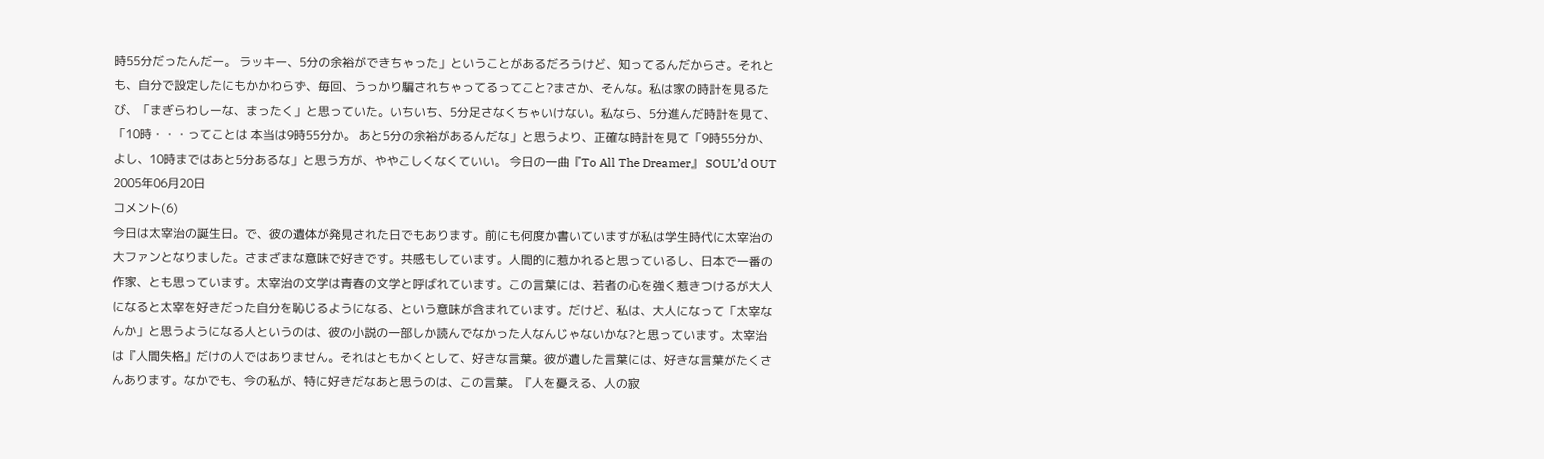時55分だったんだー。 ラッキー、5分の余裕ができちゃった」ということがあるだろうけど、知ってるんだからさ。それとも、自分で設定したにもかかわらず、毎回、うっかり騙されちゃってるってこと?まさか、そんな。私は家の時計を見るたび、「まぎらわしーな、まったく」と思っていた。いちいち、5分足さなくちゃいけない。私なら、5分進んだ時計を見て、「10時・・・ってことは 本当は9時55分か。 あと5分の余裕があるんだな」と思うより、正確な時計を見て「9時55分か、 よし、10時まではあと5分あるな」と思う方が、ややこしくなくていい。 今日の一曲『To All The Dreamer』 SOUL’d OUT
2005年06月20日
コメント(6)
今日は太宰治の誕生日。で、彼の遺体が発見された日でもあります。前にも何度か書いていますが私は学生時代に太宰治の大ファンとなりました。さまざまな意味で好きです。共感もしています。人間的に惹かれると思っているし、日本で一番の作家、とも思っています。太宰治の文学は青春の文学と呼ばれています。この言葉には、若者の心を強く惹きつけるが大人になると太宰を好きだった自分を恥じるようになる、という意味が含まれています。だけど、私は、大人になって「太宰なんか」と思うようになる人というのは、彼の小説の一部しか読んでなかった人なんじゃないかな?と思っています。太宰治は『人間失格』だけの人ではありません。それはともかくとして、好きな言葉。彼が遺した言葉には、好きな言葉がたくさんあります。なかでも、今の私が、特に好きだなあと思うのは、この言葉。『人を憂える、人の寂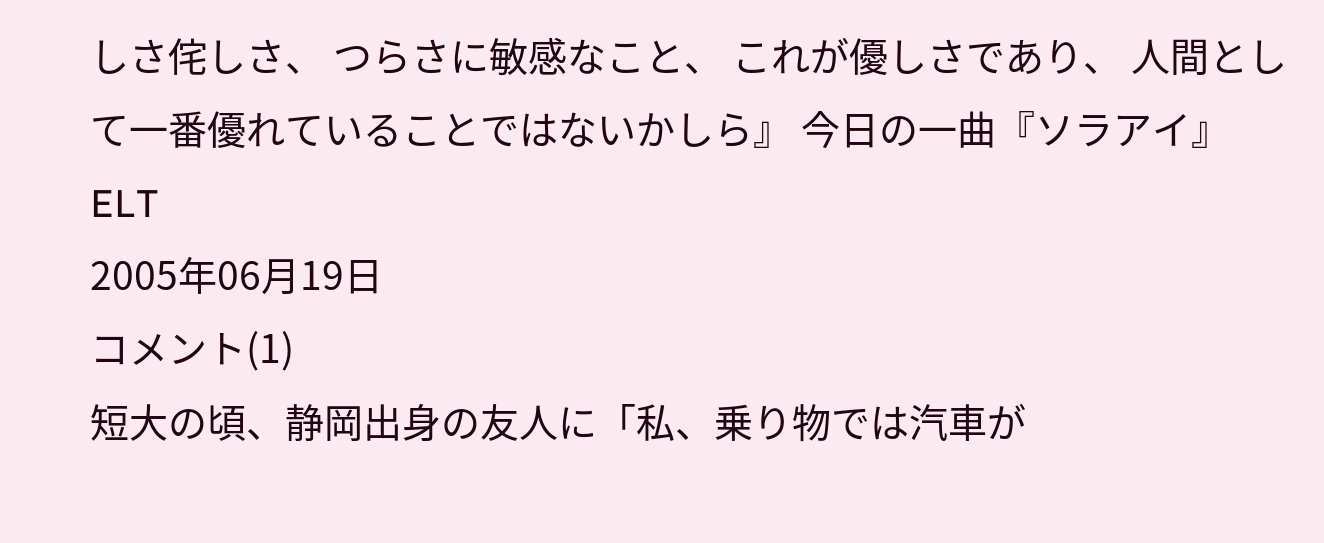しさ侘しさ、 つらさに敏感なこと、 これが優しさであり、 人間として一番優れていることではないかしら』 今日の一曲『ソラアイ』 ELT
2005年06月19日
コメント(1)
短大の頃、静岡出身の友人に「私、乗り物では汽車が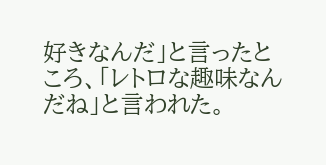好きなんだ」と言ったところ、「レトロな趣味なんだね」と言われた。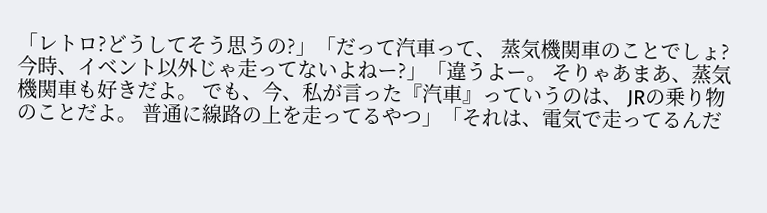「レトロ?どうしてそう思うの?」「だって汽車って、 蒸気機関車のことでしょ? 今時、イベント以外じゃ走ってないよねー?」「違うよー。 そりゃあまあ、蒸気機関車も好きだよ。 でも、今、私が言った『汽車』っていうのは、 JRの乗り物のことだよ。 普通に線路の上を走ってるやつ」「それは、電気で走ってるんだ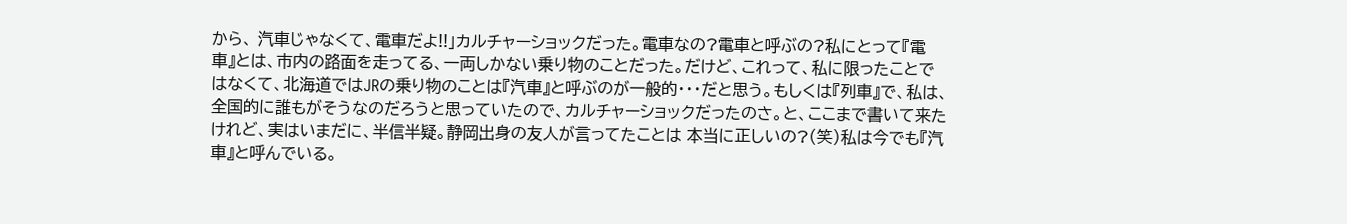から、 汽車じゃなくて、電車だよ!!」カルチャーショックだった。電車なの?電車と呼ぶの?私にとって『電車』とは、市内の路面を走ってる、一両しかない乗り物のことだった。だけど、これって、私に限ったことではなくて、北海道ではJRの乗り物のことは『汽車』と呼ぶのが一般的・・・だと思う。もしくは『列車』で、私は、全国的に誰もがそうなのだろうと思っていたので、カルチャーショックだったのさ。と、ここまで書いて来たけれど、実はいまだに、半信半疑。静岡出身の友人が言ってたことは 本当に正しいの?(笑)私は今でも『汽車』と呼んでいる。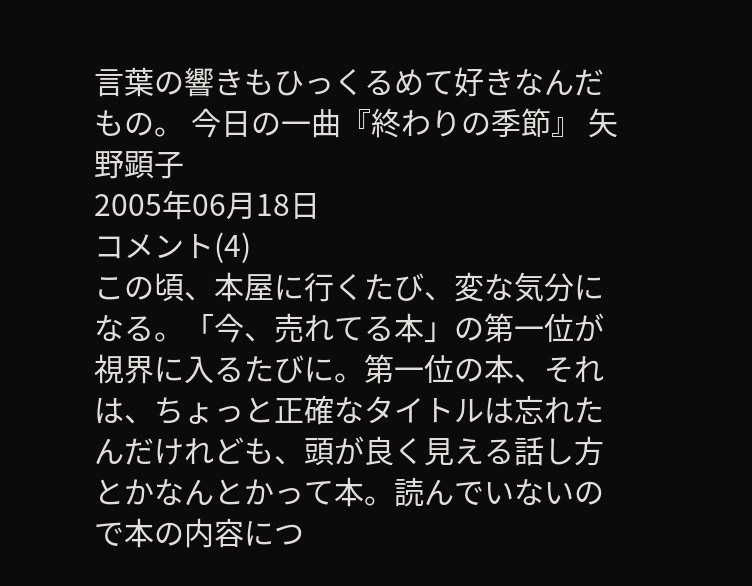言葉の響きもひっくるめて好きなんだもの。 今日の一曲『終わりの季節』 矢野顕子
2005年06月18日
コメント(4)
この頃、本屋に行くたび、変な気分になる。「今、売れてる本」の第一位が視界に入るたびに。第一位の本、それは、ちょっと正確なタイトルは忘れたんだけれども、頭が良く見える話し方とかなんとかって本。読んでいないので本の内容につ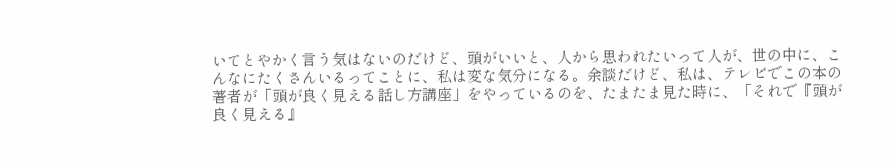いてとやかく言う気はないのだけど、頭がいいと、人から思われたいって人が、世の中に、こんなにたくさんいるってことに、私は変な気分になる。余談だけど、私は、テレビでこの本の著者が「頭が良く見える話し方講座」をやっているのを、たまたま見た時に、「それで『頭が良く見える』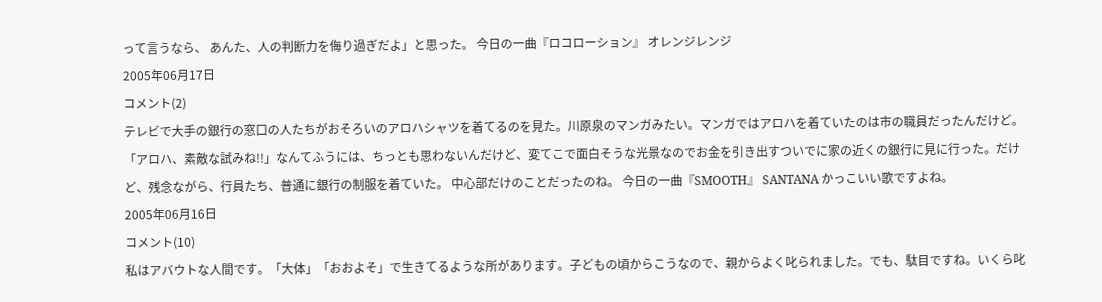って言うなら、 あんた、人の判断力を侮り過ぎだよ」と思った。 今日の一曲『ロコローション』 オレンジレンジ
2005年06月17日
コメント(2)
テレビで大手の銀行の窓口の人たちがおそろいのアロハシャツを着てるのを見た。川原泉のマンガみたい。マンガではアロハを着ていたのは市の職員だったんだけど。「アロハ、素敵な試みね!!」なんてふうには、ちっとも思わないんだけど、変てこで面白そうな光景なのでお金を引き出すついでに家の近くの銀行に見に行った。だけど、残念ながら、行員たち、普通に銀行の制服を着ていた。 中心部だけのことだったのね。 今日の一曲『SMOOTH』 SANTANA かっこいい歌ですよね。
2005年06月16日
コメント(10)
私はアバウトな人間です。「大体」「おおよそ」で生きてるような所があります。子どもの頃からこうなので、親からよく叱られました。でも、駄目ですね。いくら叱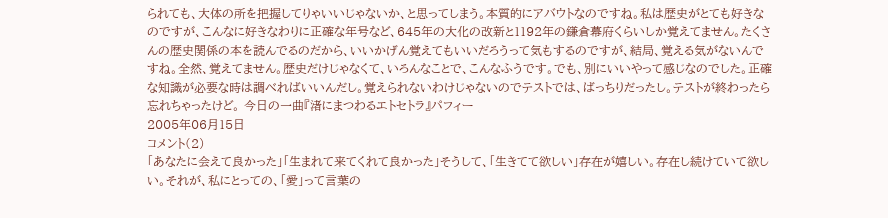られても、大体の所を把握してりゃいいじゃないか、と思ってしまう。本質的にアバウトなのですね。私は歴史がとても好きなのですが、こんなに好きなわりに正確な年号など、645年の大化の改新と1192年の鎌倉幕府くらいしか覚えてません。たくさんの歴史関係の本を読んでるのだから、いいかげん覚えてもいいだろうって気もするのですが、結局、覚える気がないんですね。全然、覚えてません。歴史だけじゃなくて、いろんなことで、こんなふうです。でも、別にいいやって感じなのでした。正確な知識が必要な時は調べればいいんだし。覚えられないわけじゃないのでテストでは、ばっちりだったし。テストが終わったら忘れちゃったけど。 今日の一曲『渚にまつわるエトセトラ』パフィー
2005年06月15日
コメント(2)
「あなたに会えて良かった」「生まれて来てくれて良かった」そうして、「生きてて欲しい」存在が嬉しい。存在し続けていて欲しい。それが、私にとっての、「愛」って言葉の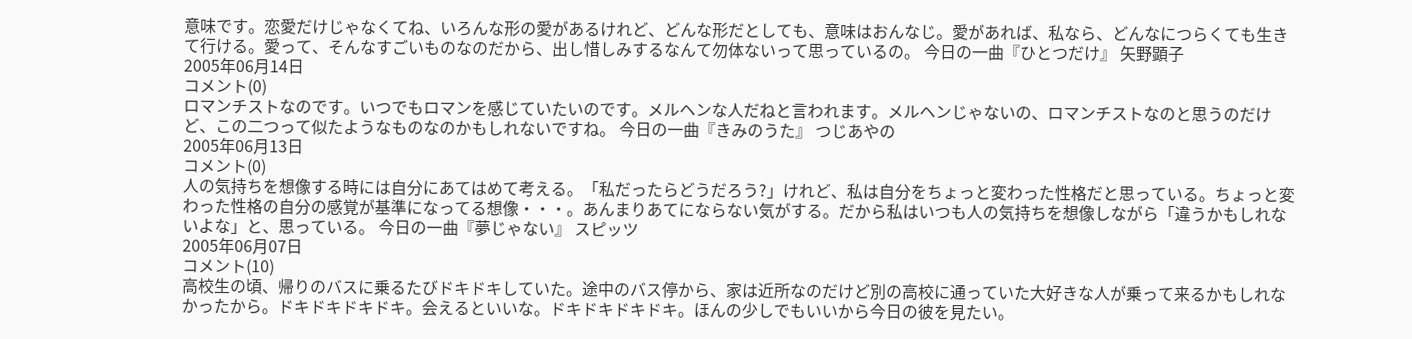意味です。恋愛だけじゃなくてね、いろんな形の愛があるけれど、どんな形だとしても、意味はおんなじ。愛があれば、私なら、どんなにつらくても生きて行ける。愛って、そんなすごいものなのだから、出し惜しみするなんて勿体ないって思っているの。 今日の一曲『ひとつだけ』 矢野顕子
2005年06月14日
コメント(0)
ロマンチストなのです。いつでもロマンを感じていたいのです。メルヘンな人だねと言われます。メルヘンじゃないの、ロマンチストなのと思うのだけど、この二つって似たようなものなのかもしれないですね。 今日の一曲『きみのうた』 つじあやの
2005年06月13日
コメント(0)
人の気持ちを想像する時には自分にあてはめて考える。「私だったらどうだろう?」けれど、私は自分をちょっと変わった性格だと思っている。ちょっと変わった性格の自分の感覚が基準になってる想像・・・。あんまりあてにならない気がする。だから私はいつも人の気持ちを想像しながら「違うかもしれないよな」と、思っている。 今日の一曲『夢じゃない』 スピッツ
2005年06月07日
コメント(10)
高校生の頃、帰りのバスに乗るたびドキドキしていた。途中のバス停から、家は近所なのだけど別の高校に通っていた大好きな人が乗って来るかもしれなかったから。ドキドキドキドキ。会えるといいな。ドキドキドキドキ。ほんの少しでもいいから今日の彼を見たい。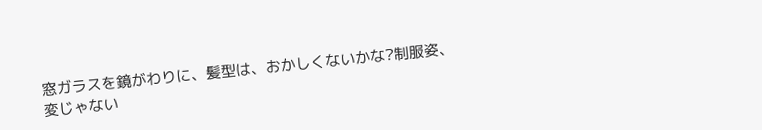窓ガラスを鏡がわりに、髪型は、おかしくないかな?制服姿、変じゃない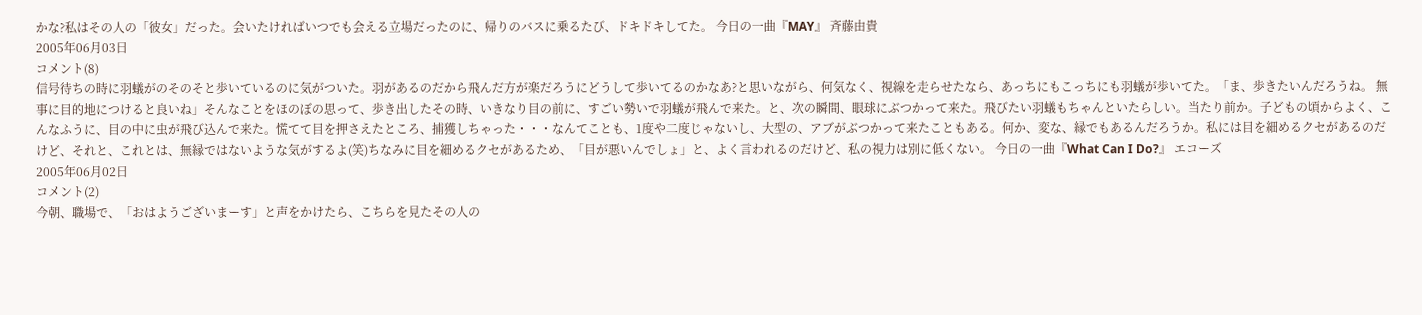かな?私はその人の「彼女」だった。会いたければいつでも会える立場だったのに、帰りのバスに乗るたび、ドキドキしてた。 今日の一曲『MAY』 斉藤由貴
2005年06月03日
コメント(8)
信号待ちの時に羽蟻がのそのそと歩いているのに気がついた。羽があるのだから飛んだ方が楽だろうにどうして歩いてるのかなあ?と思いながら、何気なく、視線を走らせたなら、あっちにもこっちにも羽蟻が歩いてた。「ま、歩きたいんだろうね。 無事に目的地につけると良いね」そんなことをほのぼの思って、歩き出したその時、いきなり目の前に、すごい勢いで羽蟻が飛んで来た。と、次の瞬間、眼球にぶつかって来た。飛びたい羽蟻もちゃんといたらしい。当たり前か。子どもの頃からよく、こんなふうに、目の中に虫が飛び込んで来た。慌てて目を押さえたところ、捕獲しちゃった・・・なんてことも、1度や二度じゃないし、大型の、アブがぶつかって来たこともある。何か、変な、縁でもあるんだろうか。私には目を細めるクセがあるのだけど、それと、これとは、無縁ではないような気がするよ(笑)ちなみに目を細めるクセがあるため、「目が悪いんでしょ」と、よく言われるのだけど、私の視力は別に低くない。 今日の一曲『What Can I Do?』 エコーズ
2005年06月02日
コメント(2)
今朝、職場で、「おはようございまーす」と声をかけたら、こちらを見たその人の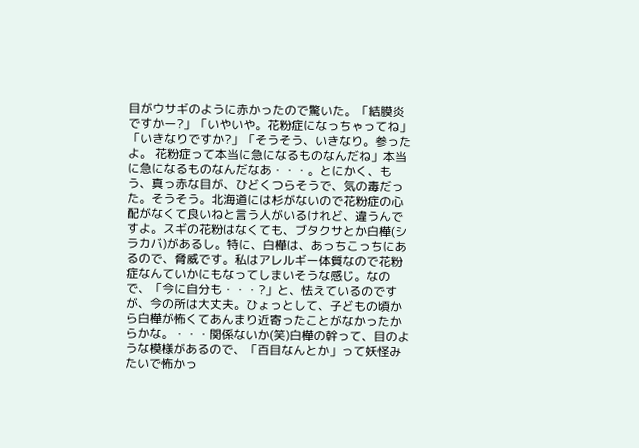目がウサギのように赤かったので驚いた。「結膜炎ですかー?」「いやいや。花粉症になっちゃってね」「いきなりですか?」「そうそう、いきなり。参ったよ。 花粉症って本当に急になるものなんだね」本当に急になるものなんだなあ・・・。とにかく、もう、真っ赤な目が、ひどくつらそうで、気の毒だった。そうそう。北海道には杉がないので花粉症の心配がなくて良いねと言う人がいるけれど、違うんですよ。スギの花粉はなくても、ブタクサとか白樺(シラカバ)があるし。特に、白樺は、あっちこっちにあるので、脅威です。私はアレルギー体質なので花粉症なんていかにもなってしまいそうな感じ。なので、「今に自分も・・・?」と、怯えているのですが、今の所は大丈夫。ひょっとして、子どもの頃から白樺が怖くてあんまり近寄ったことがなかったからかな。・・・関係ないか(笑)白樺の幹って、目のような模様があるので、「百目なんとか」って妖怪みたいで怖かっ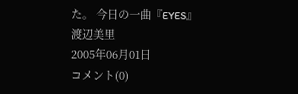た。 今日の一曲『EYES』 渡辺美里
2005年06月01日
コメント(0)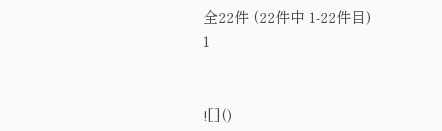全22件 (22件中 1-22件目)
1


![]()